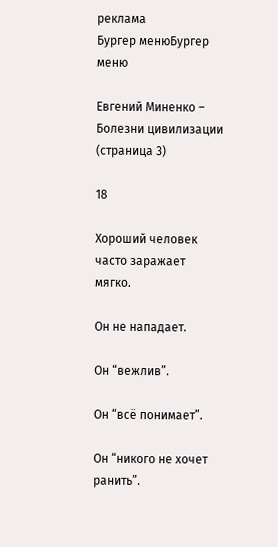реклама
Бургер менюБургер меню

Евгений Миненко – Болезни цивилизации (страница 3)

18

Хороший человек часто заражает мягко.

Он не нападает.

Он “вежлив”.

Он “всё понимает”.

Он “никого не хочет ранить”.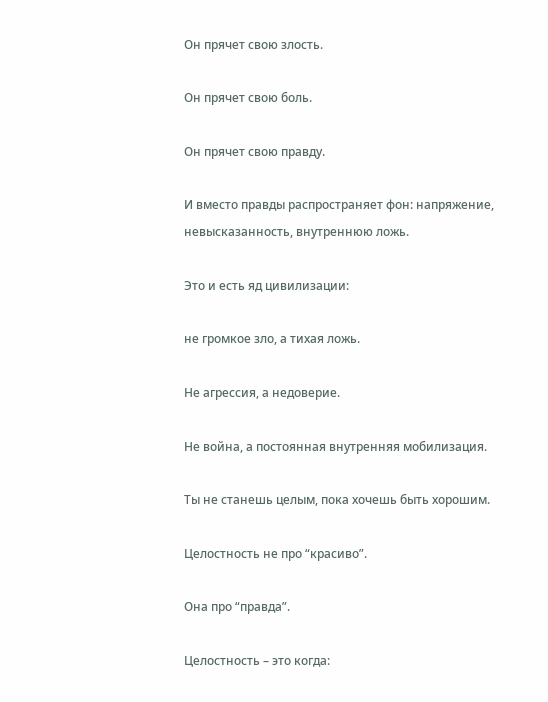Он прячет свою злость.

Он прячет свою боль.

Он прячет свою правду.

И вместо правды распространяет фон: напряжение, невысказанность, внутреннюю ложь.

Это и есть яд цивилизации:

не громкое зло, а тихая ложь.

Не агрессия, а недоверие.

Не война, а постоянная внутренняя мобилизация.

Ты не станешь целым, пока хочешь быть хорошим.

Целостность не про “красиво”.

Она про “правда”.

Целостность – это когда: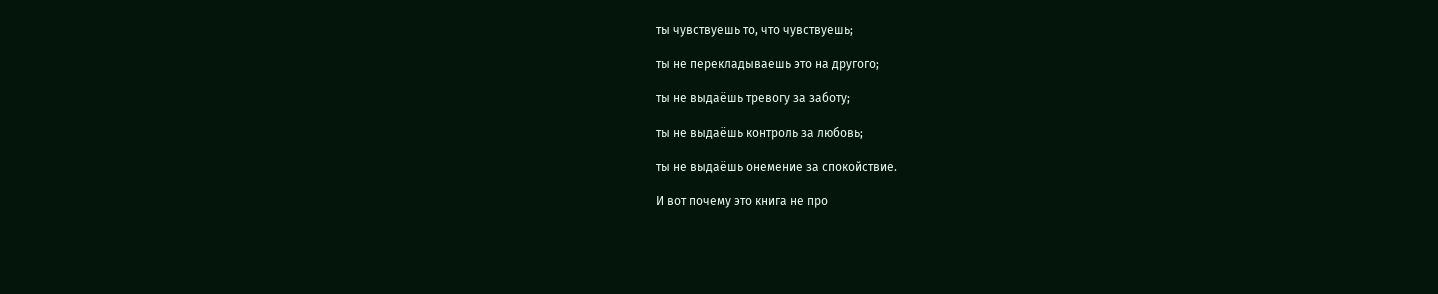ты чувствуешь то, что чувствуешь;

ты не перекладываешь это на другого;

ты не выдаёшь тревогу за заботу;

ты не выдаёшь контроль за любовь;

ты не выдаёшь онемение за спокойствие.

И вот почему это книга не про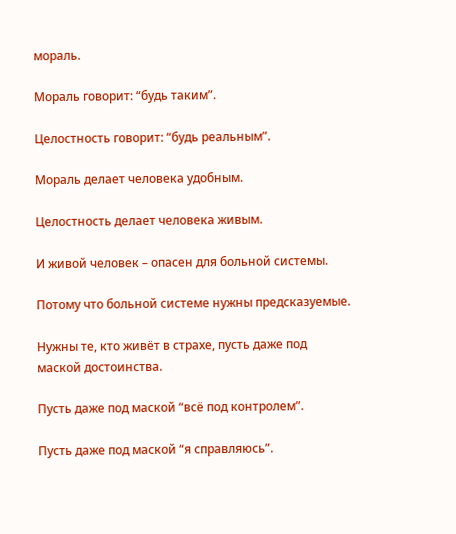мораль.

Мораль говорит: “будь таким”.

Целостность говорит: “будь реальным”.

Мораль делает человека удобным.

Целостность делает человека живым.

И живой человек – опасен для больной системы.

Потому что больной системе нужны предсказуемые.

Нужны те, кто живёт в страхе, пусть даже под маской достоинства.

Пусть даже под маской “всё под контролем”.

Пусть даже под маской “я справляюсь”.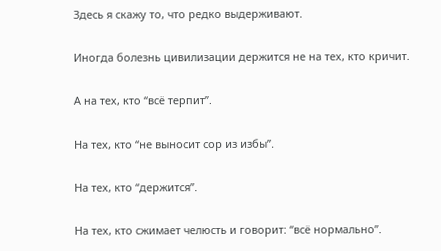Здесь я скажу то, что редко выдерживают.

Иногда болезнь цивилизации держится не на тех, кто кричит.

А на тех, кто “всё терпит”.

На тех, кто “не выносит сор из избы”.

На тех, кто “держится”.

На тех, кто сжимает челюсть и говорит: “всё нормально”.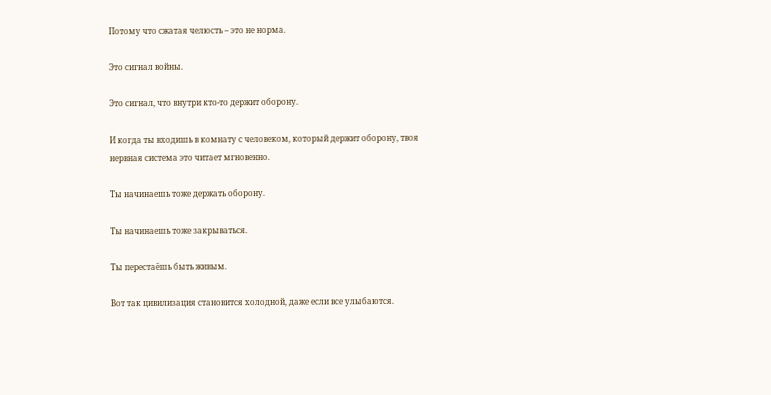Потому что сжатая челюсть – это не норма.

Это сигнал войны.

Это сигнал, что внутри кто-то держит оборону.

И когда ты входишь в комнату с человеком, который держит оборону, твоя нервная система это читает мгновенно.

Ты начинаешь тоже держать оборону.

Ты начинаешь тоже закрываться.

Ты перестаёшь быть живым.

Вот так цивилизация становится холодной, даже если все улыбаются.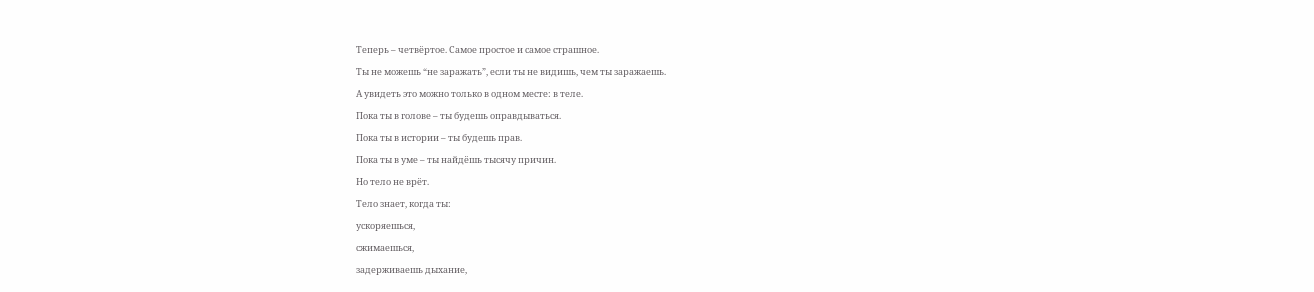Теперь – четвёртое. Самое простое и самое страшное.

Ты не можешь “не заражать”, если ты не видишь, чем ты заражаешь.

А увидеть это можно только в одном месте: в теле.

Пока ты в голове – ты будешь оправдываться.

Пока ты в истории – ты будешь прав.

Пока ты в уме – ты найдёшь тысячу причин.

Но тело не врёт.

Тело знает, когда ты:

ускоряешься,

сжимаешься,

задерживаешь дыхание,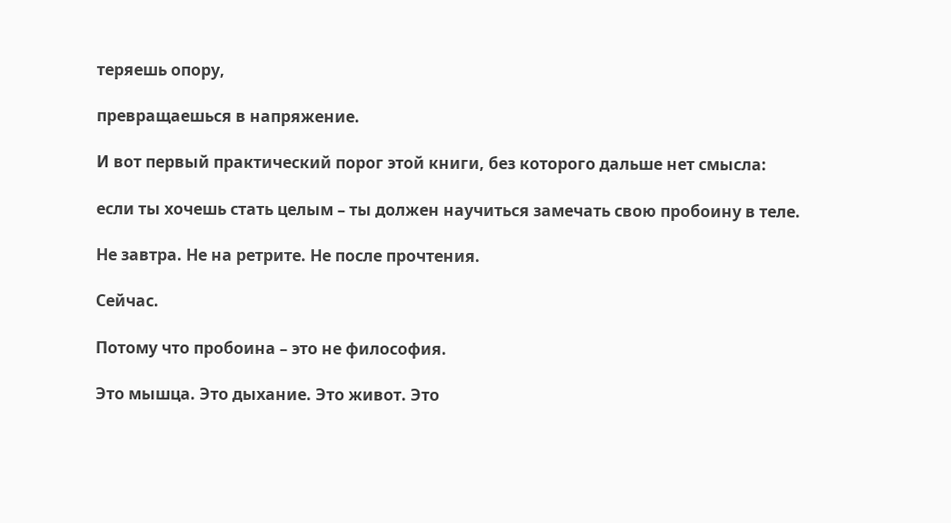теряешь опору,

превращаешься в напряжение.

И вот первый практический порог этой книги, без которого дальше нет смысла:

если ты хочешь стать целым – ты должен научиться замечать свою пробоину в теле.

Не завтра. Не на ретрите. Не после прочтения.

Сейчас.

Потому что пробоина – это не философия.

Это мышца. Это дыхание. Это живот. Это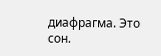диафрагма. Это сон.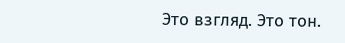Это взгляд. Это тон.